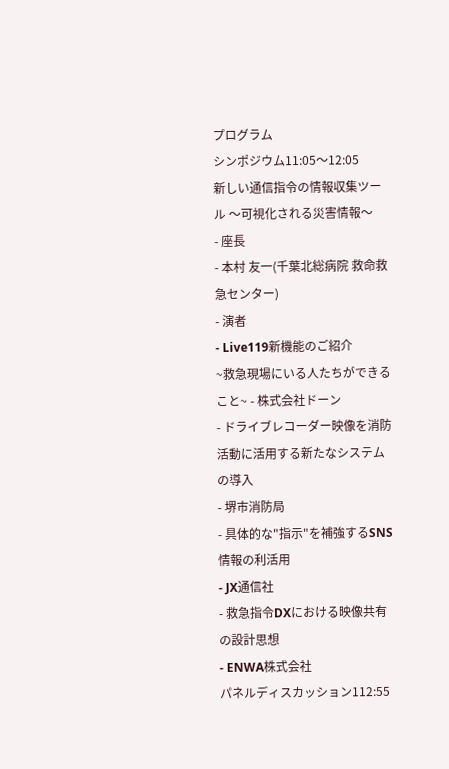プログラム
シンポジウム11:05〜12:05
新しい通信指令の情報収集ツール 〜可視化される災害情報〜
- 座長
- 本村 友一(千葉北総病院 救命救急センター)
- 演者
- Live119新機能のご紹介
~救急現場にいる人たちができること~ - 株式会社ドーン
- ドライブレコーダー映像を消防活動に活用する新たなシステムの導入
- 堺市消防局
- 具体的な"指示"を補強するSNS情報の利活用
- JX通信社
- 救急指令DXにおける映像共有の設計思想
- ENWA株式会社
パネルディスカッション112:55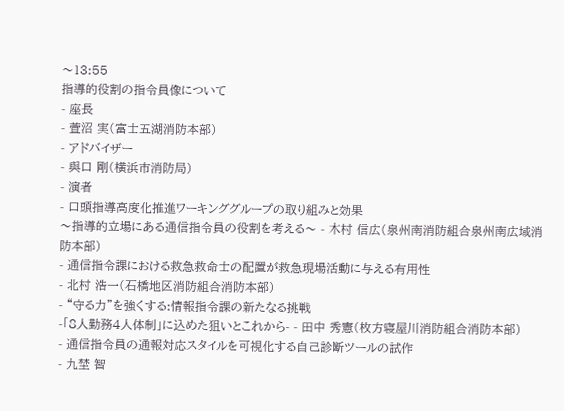〜13:55
指導的役割の指令員像について
- 座長
- 萱沼 実(富士五湖消防本部)
- アドバイザー
- 與口 剛(横浜市消防局)
- 演者
- 口頭指導高度化推進ワーキンググループの取り組みと効果
〜指導的立場にある通信指令員の役割を考える〜 - ⽊村 信広(泉州南消防組合泉州南広域消防本部)
- 通信指令課における救急救命士の配置が救急現場活動に与える有用性
- 北村 浩一(石橋地区消防組合消防本部)
- “守る力”を強くする:情報指令課の新たなる挑戦
-「8人勤務4人体制」に込めた狙いとこれから- - 田中 秀憲(枚方寝屋川消防組合消防本部)
- 通信指令員の通報対応スタイルを可視化する自己診断ツールの試作
- 九埜 智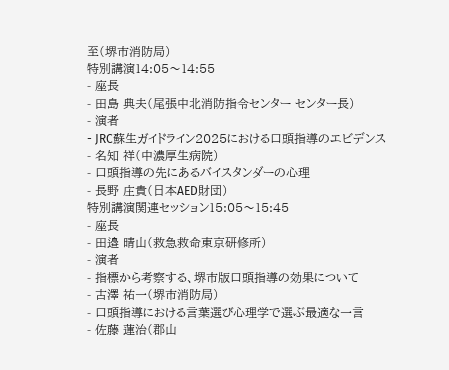至(堺市消防局)
特別講演14:05〜14:55
- 座長
- 田島 典夫(尾張中北消防指令センター センター長)
- 演者
- JRC蘇生ガイドライン2025における口頭指導のエビデンス
- 名知 祥(中濃厚生病院)
- 口頭指導の先にあるバイスタンダーの心理
- 長野 庄貴(日本AED財団)
特別講演関連セッション15:05〜15:45
- 座長
- 田邉 晴山(救急救命東京研修所)
- 演者
- 指標から考察する、堺市版口頭指導の効果について
- 古澤 祐一(堺市消防局)
- 口頭指導における言葉選び心理学で選ぶ最適な一言
- 佐藤 蓮治(郡山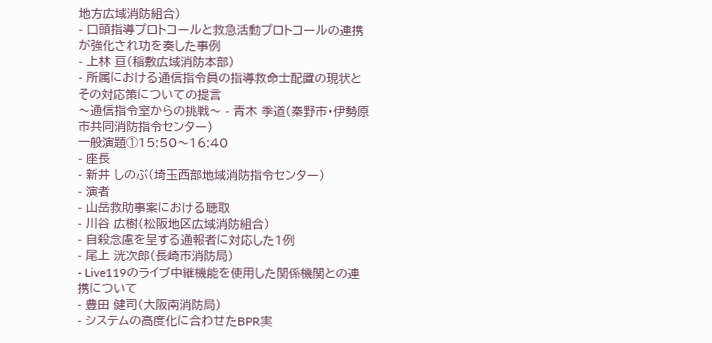地方広域消防組合)
- 口頭指導プロトコールと救急活動プロトコールの連携が強化され功を奏した事例
- 上林 亘(稲敷広域消防本部)
- 所属における通信指令員の指導救命士配置の現状とその対応策についての提言
〜通信指令室からの挑戦〜 - 青木 季道(秦野市・伊勢原市共同消防指令センター)
⼀般演題①15:50〜16:40
- 座長
- 新井 しのぶ(埼玉西部地域消防指令センター)
- 演者
- 山岳救助事案における聴取
- 川谷 広樹(松阪地区広域消防組合)
- 自殺念慮を呈する通報者に対応した1例
- 尾上 洸次郎(長崎市消防局)
- Live119のライブ中継機能を使用した関係機関との連携について
- 豊田 健司(大阪南消防局)
- システムの高度化に合わせたBPR実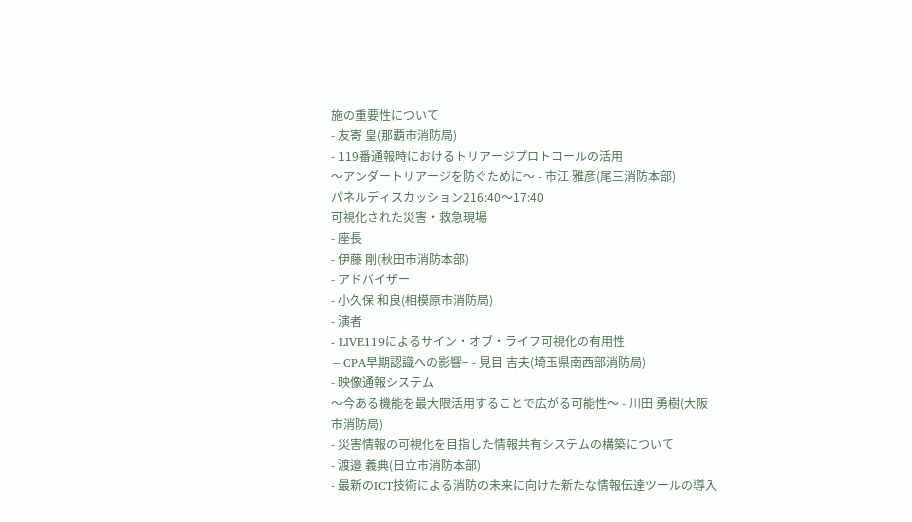施の重要性について
- 友寄 皇(那覇市消防局)
- 119番通報時におけるトリアージプロトコールの活用
〜アンダートリアージを防ぐために〜 - 市江 雅彦(尾三消防本部)
パネルディスカッション216:40〜17:40
可視化された災害・救急現場
- 座長
- 伊藤 剛(秋田市消防本部)
- アドバイザー
- 小久保 和良(相模原市消防局)
- 演者
- LIVE119によるサイン・オブ・ライフ可視化の有用性
−CPA早期認識への影響− - 見目 吉夫(埼玉県南西部消防局)
- 映像通報システム
〜今ある機能を最大限活用することで広がる可能性〜 - 川田 勇樹(大阪市消防局)
- 災害情報の可視化を目指した情報共有システムの構築について
- 渡邉 義典(日立市消防本部)
- 最新のICT技術による消防の未来に向けた新たな情報伝達ツールの導入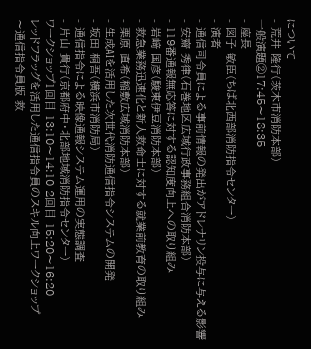について
- 荒井 隆行(茨木市消防本部)
⼀般演題②17:45〜18:35
- 座長
- 図子 敏臣(ちば北西部消防指令センター)
- 演者
- 通信司令員による事前情報の発出がアドレナリン投与に与える影響
- 安齋 秀律(石巻地区広域行政事務組合消防本部)
- 119番通報無応答に対する認知度向上への取り組み
- 岩﨑 国彦(駿東伊豆消防本部)
- 救急業務迅速化と新人救命士に対する就業前教育の取り組み
- 栗原 直希(稲敷広域消防本部)
- 生成AIを活用した次世代消防通信指令システムの開発
- 坂田 桐吾(横浜市消防局)
- 通信指令による映像通報システム運用の実態調査
- 片山 貴行(京都府中・北部地域消防指令センター)
ワークショップ1回⽬ 13:10〜14:10 2回⽬ 15:20〜16:20
レッドフラッグを活用した通信指令員のスキル向上ワークショップ
〜通信指令員版 救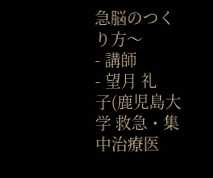急脳のつくり方〜
- 講師
- 望⽉ 礼⼦(鹿児島大学 救急・集中治療医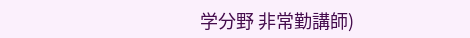学分野 非常勤講師)